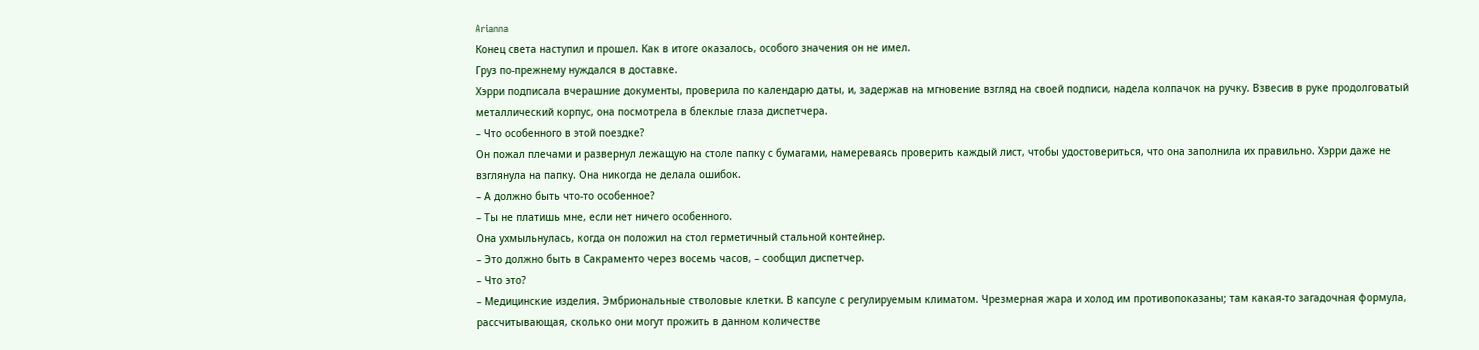Arianna
Конец света наступил и прошел. Как в итоге оказалось, особого значения он не имел.
Груз по-прежнему нуждался в доставке.
Хэрри подписала вчерашние документы, проверила по календарю даты, и, задержав на мгновение взгляд на своей подписи, надела колпачок на ручку. Взвесив в руке продолговатый металлический корпус, она посмотрела в блеклые глаза диспетчера.
– Что особенного в этой поездке?
Он пожал плечами и развернул лежащую на столе папку с бумагами, намереваясь проверить каждый лист, чтобы удостовериться, что она заполнила их правильно. Хэрри даже не взглянула на папку. Она никогда не делала ошибок.
– А должно быть что-то особенное?
– Ты не платишь мне, если нет ничего особенного.
Она ухмыльнулась, когда он положил на стол герметичный стальной контейнер.
– Это должно быть в Сакраменто через восемь часов, – сообщил диспетчер.
– Что это?
– Медицинские изделия. Эмбриональные стволовые клетки. В капсуле с регулируемым климатом. Чрезмерная жара и холод им противопоказаны; там какая-то загадочная формула, рассчитывающая, сколько они могут прожить в данном количестве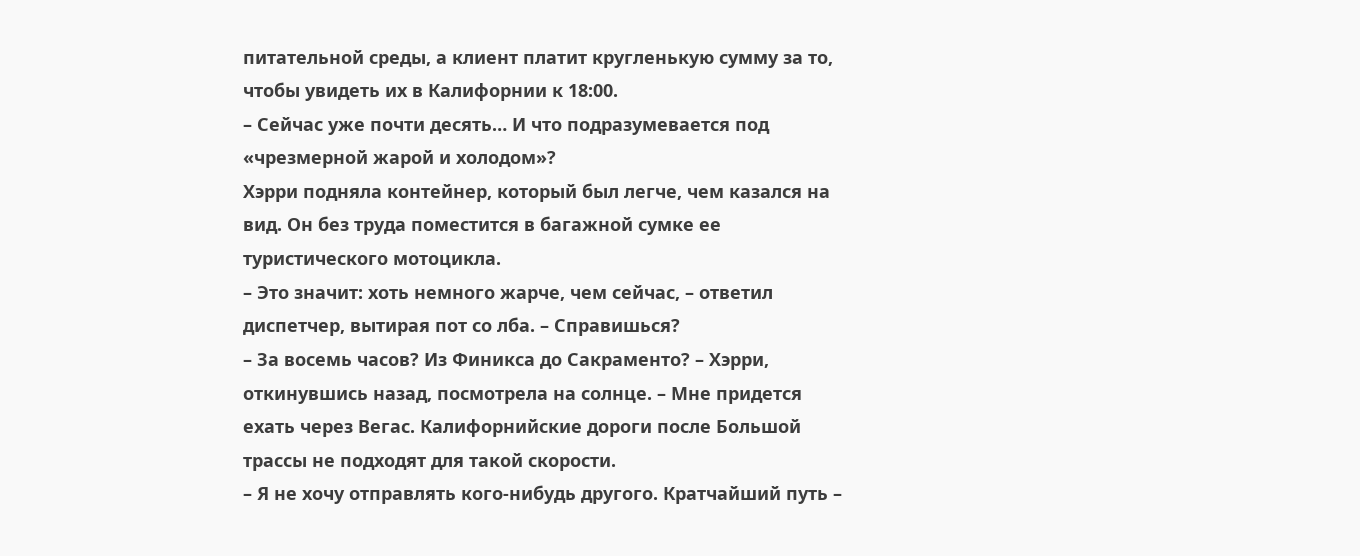питательной среды, а клиент платит кругленькую сумму за то, чтобы увидеть их в Калифорнии к 18:00.
– Сейчас уже почти десять… И что подразумевается под «чрезмерной жарой и холодом»?
Хэрри подняла контейнер, который был легче, чем казался на вид. Он без труда поместится в багажной сумке ее туристического мотоцикла.
– Это значит: хоть немного жарче, чем сейчас, – ответил диспетчер, вытирая пот со лба. – Справишься?
– За восемь часов? Из Финикса до Сакраменто? – Хэрри, откинувшись назад, посмотрела на солнце. – Мне придется ехать через Вегас. Калифорнийские дороги после Большой трассы не подходят для такой скорости.
– Я не хочу отправлять кого-нибудь другого. Кратчайший путь –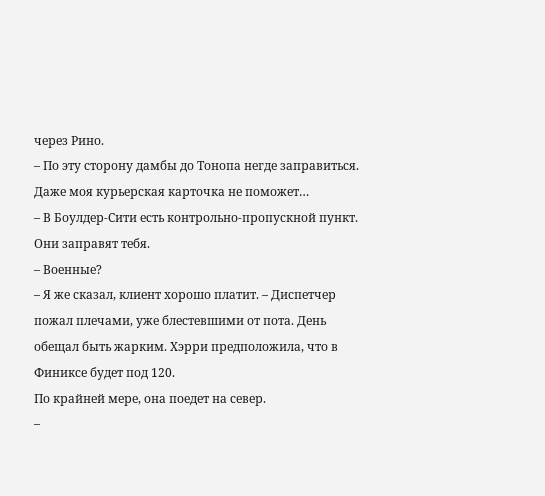через Рино.
– По эту сторону дамбы до Тонопа негде заправиться. Даже моя курьерская карточка не поможет…
– В Боулдер-Сити есть контрольно-пропускной пункт. Они заправят тебя.
– Военные?
– Я же сказал, клиент хорошо платит. – Диспетчер пожал плечами, уже блестевшими от пота. День обещал быть жарким. Хэрри предположила, что в Финиксе будет под 120.
По крайней мере, она поедет на север.
–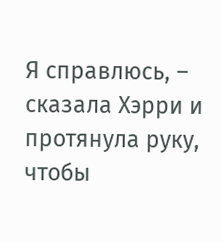Я справлюсь, – сказала Хэрри и протянула руку, чтобы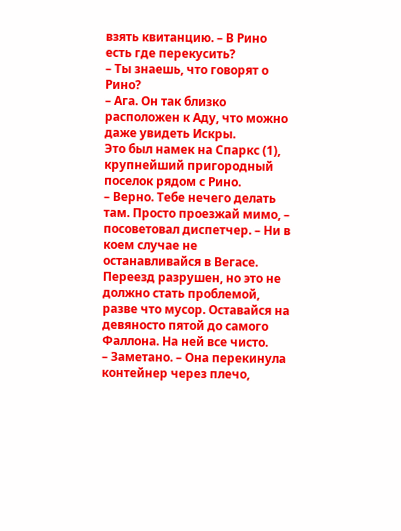взять квитанцию. – В Рино есть где перекусить?
– Ты знаешь, что говорят о Рино?
– Ага. Он так близко расположен к Аду, что можно даже увидеть Искры.
Это был намек на Спаркс (1), крупнейший пригородный поселок рядом с Рино.
– Верно. Тебе нечего делать там. Просто проезжай мимо, – посоветовал диспетчер. – Ни в коем случае не останавливайся в Вегасе. Переезд разрушен, но это не должно стать проблемой, разве что мусор. Оставайся на девяносто пятой до самого Фаллона. На ней все чисто.
– Заметано. – Она перекинула контейнер через плечо,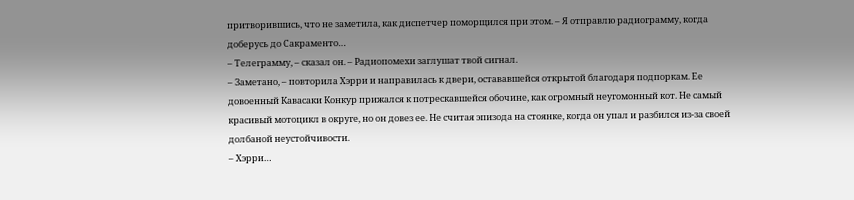притворившись, что не заметила, как диспетчер поморщился при этом. – Я отправлю радиограмму, когда доберусь до Сакраменто…
– Телеграмму, – сказал он. – Радиопомехи заглушат твой сигнал.
– Заметано, – повторила Хэрри и направилась к двери, остававшейся открытой благодаря подпоркам. Ее довоенный Кавасаки Конкур прижался к потрескавшейся обочине, как огромный неугомонный кот. Не самый красивый мотоцикл в округе, но он довез ее. Не считая эпизода на стоянке, когда он упал и разбился из-за своей долбаной неустойчивости.
– Хэрри…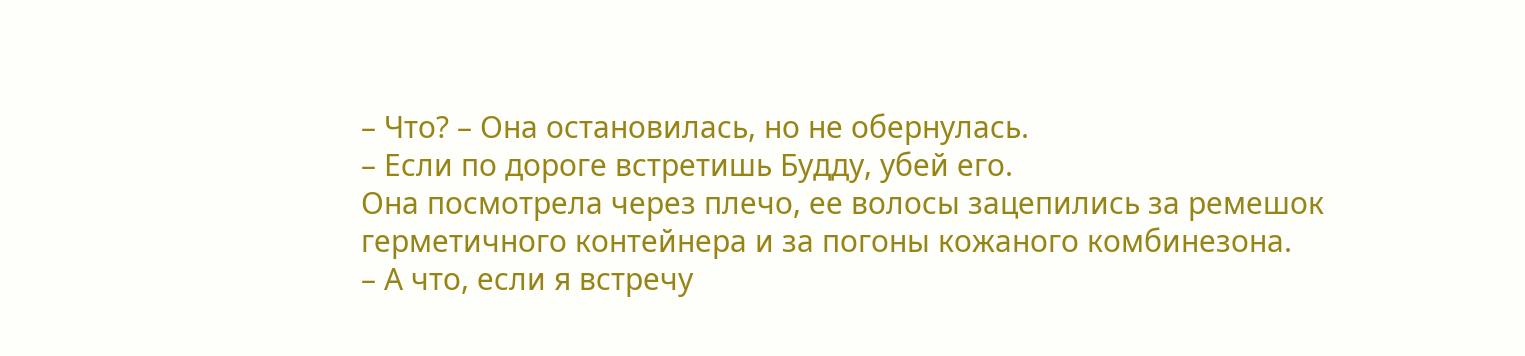– Что? – Она остановилась, но не обернулась.
– Если по дороге встретишь Будду, убей его.
Она посмотрела через плечо, ее волосы зацепились за ремешок герметичного контейнера и за погоны кожаного комбинезона.
– А что, если я встречу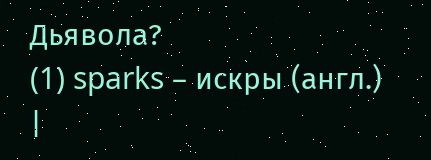Дьявола?
(1) sparks – искры (англ.)
|